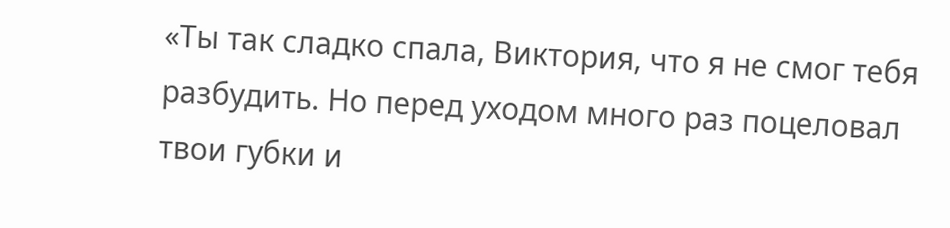«Ты так сладко спала, Виктория, что я не смог тебя разбудить. Но перед уходом много раз поцеловал твои губки и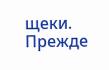щеки. Прежде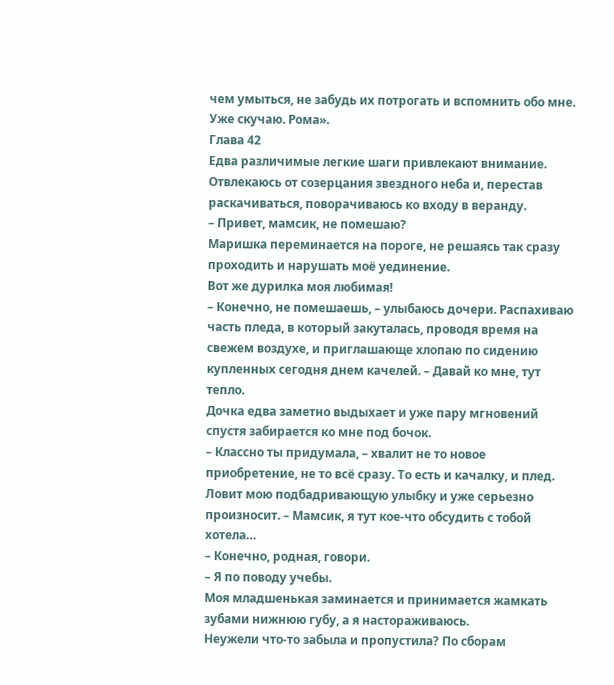чем умыться, не забудь их потрогать и вспомнить обо мне. Уже скучаю. Рома».
Глава 42
Едва различимые легкие шаги привлекают внимание. Отвлекаюсь от созерцания звездного неба и, перестав раскачиваться, поворачиваюсь ко входу в веранду.
– Привет, мамсик, не помешаю?
Маришка переминается на пороге, не решаясь так сразу проходить и нарушать моё уединение.
Вот же дурилка моя любимая!
– Конечно, не помешаешь, – улыбаюсь дочери. Распахиваю часть пледа, в который закуталась, проводя время на свежем воздухе, и приглашающе хлопаю по сидению купленных сегодня днем качелей. – Давай ко мне, тут тепло.
Дочка едва заметно выдыхает и уже пару мгновений спустя забирается ко мне под бочок.
– Классно ты придумала, – хвалит не то новое приобретение, не то всё сразу. То есть и качалку, и плед. Ловит мою подбадривающую улыбку и уже серьезно произносит. – Мамсик, я тут кое-что обсудить с тобой хотела…
– Конечно, родная, говори.
– Я по поводу учебы.
Моя младшенькая заминается и принимается жамкать зубами нижнюю губу, а я настораживаюсь.
Неужели что-то забыла и пропустила? По сборам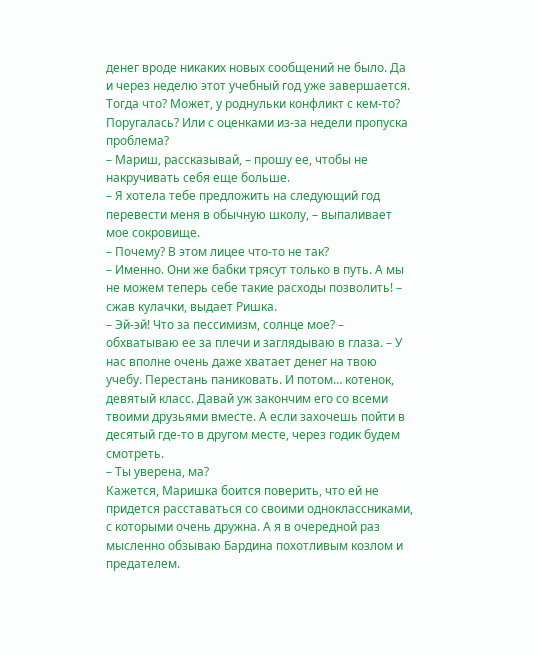денег вроде никаких новых сообщений не было. Да и через неделю этот учебный год уже завершается. Тогда что? Может, у роднульки конфликт с кем-то? Поругалась? Или с оценками из-за недели пропуска проблема?
– Мариш, рассказывай, – прошу ее, чтобы не накручивать себя еще больше.
– Я хотела тебе предложить на следующий год перевести меня в обычную школу, – выпаливает мое сокровище.
– Почему? В этом лицее что-то не так?
– Именно. Они же бабки трясут только в путь. А мы не можем теперь себе такие расходы позволить! – сжав кулачки, выдает Ришка.
– Эй-эй! Что за пессимизм, солнце мое? – обхватываю ее за плечи и заглядываю в глаза. – У нас вполне очень даже хватает денег на твою учебу. Перестань паниковать. И потом… котенок, девятый класс. Давай уж закончим его со всеми твоими друзьями вместе. А если захочешь пойти в десятый где-то в другом месте, через годик будем смотреть.
– Ты уверена, ма?
Кажется, Маришка боится поверить, что ей не придется расставаться со своими одноклассниками, с которыми очень дружна. А я в очередной раз мысленно обзываю Бардина похотливым козлом и предателем.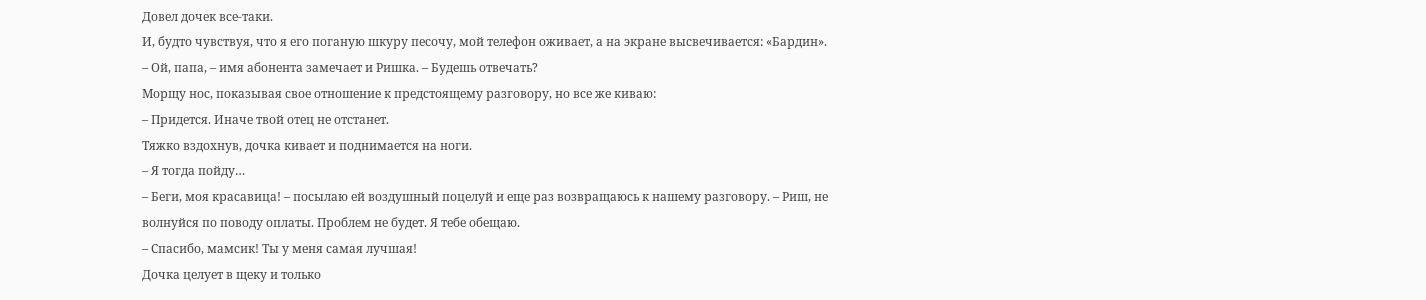Довел дочек все-таки.
И, будто чувствуя, что я его поганую шкуру песочу, мой телефон оживает, а на экране высвечивается: «Бардин».
– Ой, папа, – имя абонента замечает и Ришка. – Будешь отвечать?
Морщу нос, показывая свое отношение к предстоящему разговору, но все же киваю:
– Придется. Иначе твой отец не отстанет.
Тяжко вздохнув, дочка кивает и поднимается на ноги.
– Я тогда пойду…
– Беги, моя красавица! – посылаю ей воздушный поцелуй и еще раз возвращаюсь к нашему разговору. – Риш, не волнуйся по поводу оплаты. Проблем не будет. Я тебе обещаю.
– Спасибо, мамсик! Ты у меня самая лучшая!
Дочка целует в щеку и только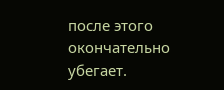после этого окончательно убегает.